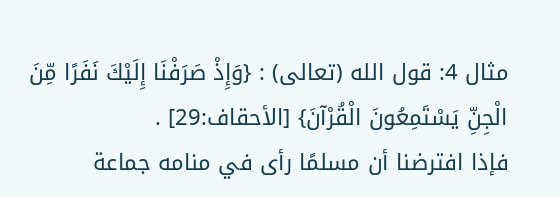مثال 4: قول الله (تعالى) : {وَإِذْ صَرَفْنَا إِلَيْكَ نَفَرًا مِّنَ الْجِنِّ يَسْتَمِعُونَ الْقُرْآنَ} [الأحقاف:29] .
فإذا افترضنا أن مسلمًا رأى في منامه جماعة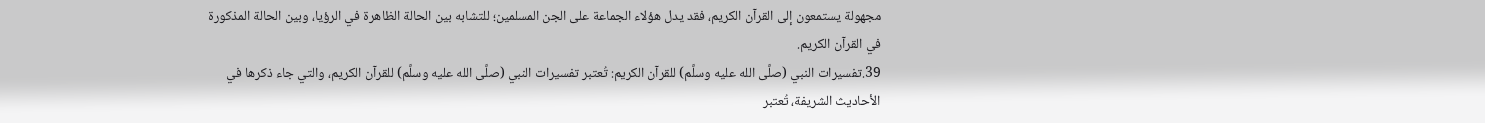مجهولة يستمعون إلى القرآن الكريم، فقد يدل هؤلاء الجماعة على الجن المسلمين؛ للتشابه بين الحالة الظاهرة في الرؤيا، وبين الحالة المذكورة في القرآن الكريم.
39.تفسيرات النبي (صلَّى الله عليه وسلَّم) للقرآن الكريم: تُعتبر تفسيرات النبي (صلَّى الله عليه وسلَّم) للقرآن الكريم، والتي جاء ذكرها في الأحاديث الشريفة، تُعتبر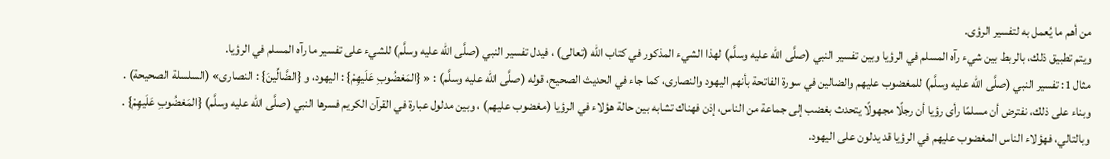من أهم ما يُعمل به لتفسير الرؤى.
ويتم تطبيق ذلك، بالربط بين شيء رآه المسلم في الرؤيا وبين تفسير النبي (صلَّى الله عليه وسلَّم) لهذا الشيء المذكور في كتاب الله (تعالى) ، فيدل تفسير النبي (صلَّى الله عليه وسلَّم) للشيء على تفسير ما رآه المسلم في الرؤيا.
مثال 1: تفسير النبي (صلَّى الله عليه وسلَّم) للمغضوب عليهم والضالين في سورة الفاتحة بأنهم اليهود والنصارى، كما جاء في الحديث الصحيح، قوله (صلَّى الله عليه وسلَّم) : « {المَغضُوبِ عَلَيهِمْ} : اليهود، و {الضَّالِّينَ} : النصارى» (السلسلة الصحيحة) .
وبناء على ذلك، نفترض أن مسلمًا رأى رؤيا أن رجلًا مجهولًا يتحدث بغضب إلى جماعة من الناس، إذن فهناك تشابه بين حالة هؤلاء في الرؤيا (مغضوب عليهم) ، وبين مدلول عبارة في القرآن الكريم فسرها النبي (صلَّى الله عليه وسلَّم) {المَغضُوبِ عَلَيهِمْ} . وبالتالي، فهؤلاء الناس المغضوب عليهم في الرؤيا قد يدلون على اليهود.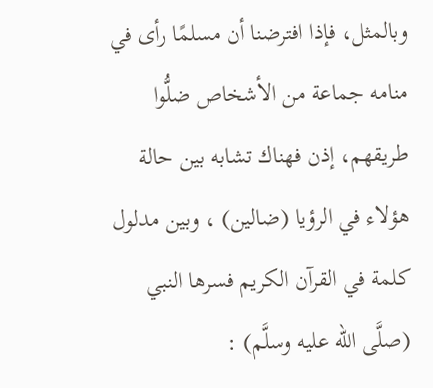وبالمثل، فإذا افترضنا أن مسلمًا رأى في منامه جماعة من الأشخاص ضلُّوا طريقهم، إذن فهناك تشابه بين حالة هؤلاء في الرؤيا (ضالين) ، وبين مدلول كلمة في القرآن الكريم فسرها النبي (صلَّى الله عليه وسلَّم) :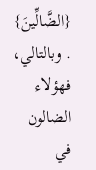{الضَّالِّينَ} . وبالتالي، فهؤلاء الضالون في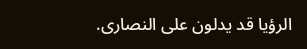الرؤيا قد يدلون على النصارى.